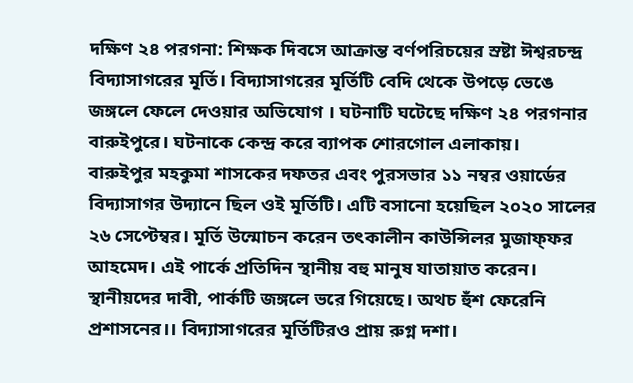দক্ষিণ ২৪ পরগনা: শিক্ষক দিবসে আক্রান্ত বর্ণপরিচয়ের স্রষ্টা ঈশ্বরচন্দ্র বিদ্যাসাগরের মূর্তি। বিদ্যাসাগরের মূর্তিটি বেদি থেকে উপড়ে ভেঙে জঙ্গলে ফেলে দেওয়ার অভিযোগ । ঘটনাটি ঘটেছে দক্ষিণ ২৪ পরগনার বারুইপুরে। ঘটনাকে কেন্দ্র করে ব্যাপক শোরগোল এলাকায়।
বারুইপুর মহকুমা শাসকের দফতর এবং পুরসভার ১১ নম্বর ওয়ার্ডের বিদ্যাসাগর উদ্যানে ছিল ওই মূর্তিটি। এটি বসানো হয়েছিল ২০২০ সালের ২৬ সেপ্টেম্বর। মূর্তি উন্মোচন করেন তৎকালীন কাউন্সিলর মুজাফ্ফর আহমেদ। এই পার্কে প্রতিদিন স্থানীয় বহু মানুষ যাতায়াত করেন। স্থানীয়দের দাবী, পার্কটি জঙ্গলে ভরে গিয়েছে। অথচ হুঁশ ফেরেনি প্রশাসনের।। বিদ্যাসাগরের মূর্তিটিরও প্রায় রুগ্ন দশা।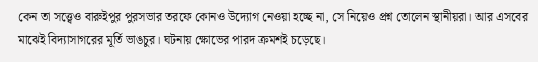কেন তা সত্ত্বেও বারুইপুর পুরসভার তরফে কোনও উদ্যোগ নেওয়া হচ্ছে না, সে নিয়েও প্রশ্ন তোলেন স্থানীয়রা। আর এসবের মাঝেই বিদ্যাসাগরের মূর্তি ভাঙচুর। ঘটনায় ক্ষোভের পারদ ক্রমশই চড়েছে।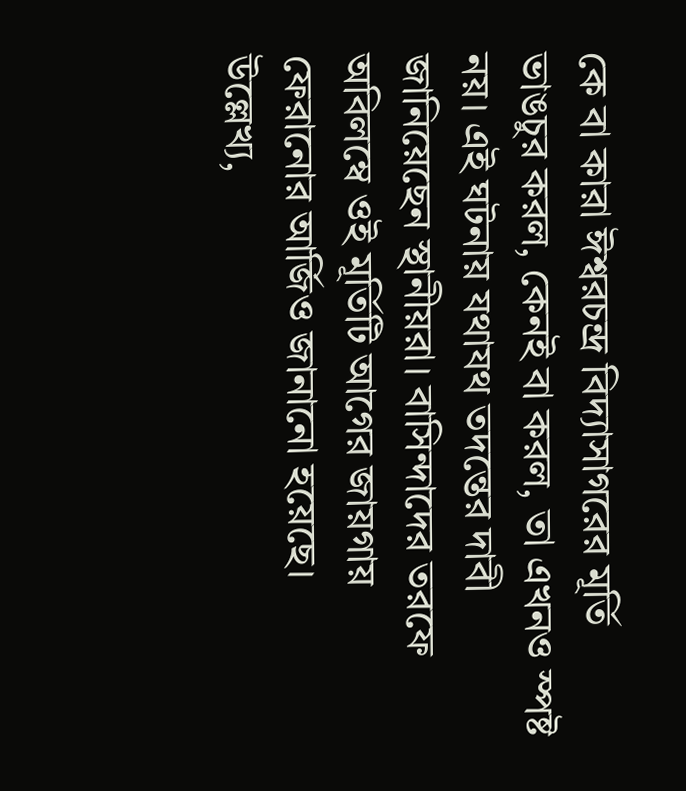কে বা কারা ঈশ্বরচন্দ্র বিদ্যাসাগরের মূর্তি ভাঙচুর করল, কেনই বা করল, তা এখনও স্পষ্ট নয়। এই ঘটনায় যথাযথ তদন্তের দাবী জানিয়েছেন স্থানীয়রা। বাসিন্দাদের তরফে অবিলম্বে ওই মূর্তিটি আগের জায়গায় ফেরানোর আর্জিও জানানো হয়েছে।
উল্লেখ্য,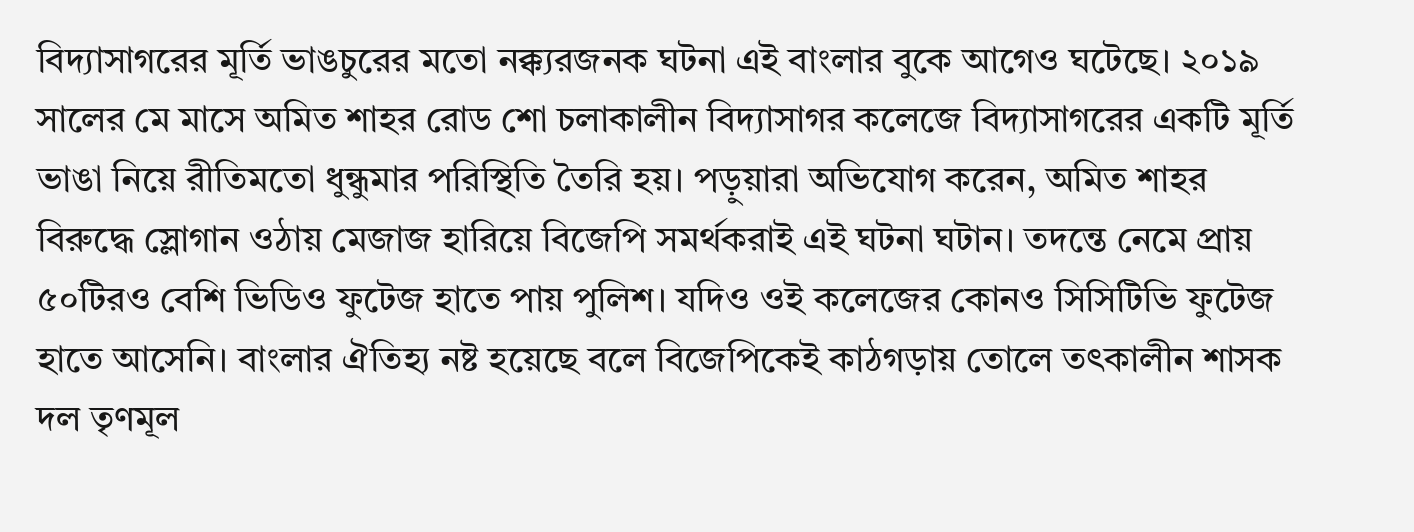বিদ্যাসাগরের মূর্তি ভাঙচুরের মতো নক্ক্যরজনক ঘটনা এই বাংলার বুকে আগেও ঘটেছে। ২০১৯ সালের মে মাসে অমিত শাহর রোড শো চলাকালীন বিদ্যাসাগর কলেজে বিদ্যাসাগরের একটি মূর্তি ভাঙা নিয়ে রীতিমতো ধুন্ধুমার পরিস্থিতি তৈরি হয়। পড়ুয়ারা অভিযোগ করেন, অমিত শাহর বিরুদ্ধে স্লোগান ওঠায় মেজাজ হারিয়ে বিজেপি সমর্থকরাই এই ঘটনা ঘটান। তদন্তে নেমে প্রায় ৫০টিরও বেশি ভিডিও ফুটেজ হাতে পায় পুলিশ। যদিও ওই কলেজের কোনও সিসিটিভি ফুটেজ হাতে আসেনি। বাংলার ঐতিহ্য নষ্ট হয়েছে বলে বিজেপিকেই কাঠগড়ায় তোলে তৎকালীন শাসক দল তৃণমূল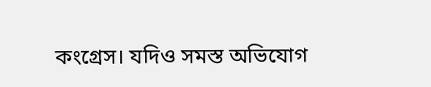কংগ্রেস। যদিও সমস্ত অভিযোগ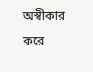অস্বীকার করে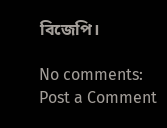বিজেপি।

No comments:
Post a Comment